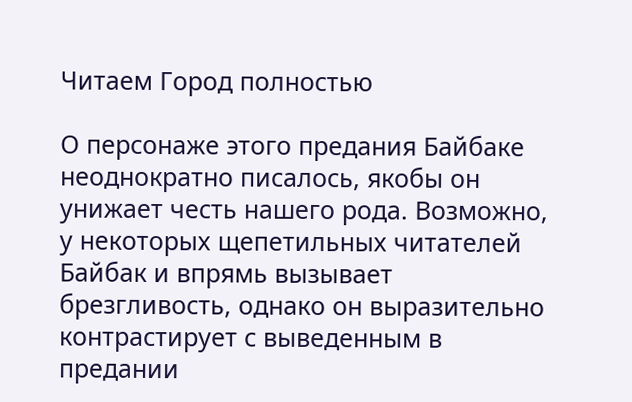Читаем Город полностью

О персонаже этого предания Байбаке неоднократно писалось, якобы он унижает честь нашего рода. Возможно, у некоторых щепетильных читателей Байбак и впрямь вызывает брезгливость, однако он выразительно контрастирует с выведенным в предании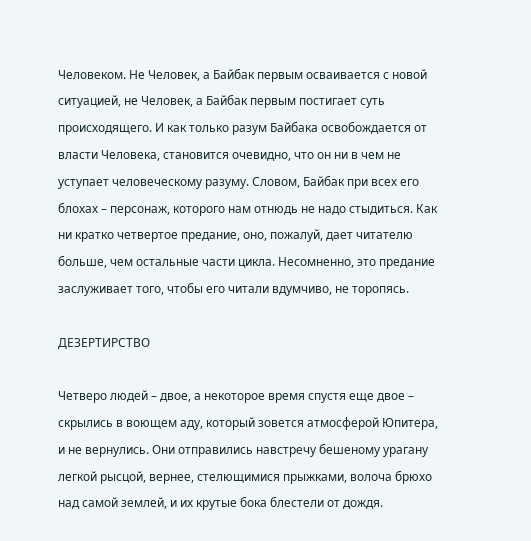Человеком. Не Человек, а Байбак первым осваивается с новой ситуацией, не Человек, а Байбак первым постигает суть происходящего. И как только разум Байбака освобождается от власти Человека, становится очевидно, что он ни в чем не уступает человеческому разуму. Словом, Байбак при всех его блохах – персонаж, которого нам отнюдь не надо стыдиться. Как ни кратко четвертое предание, оно, пожалуй, дает читателю больше, чем остальные части цикла. Несомненно, это предание заслуживает того, чтобы его читали вдумчиво, не торопясь.

ДЕЗЕРТИРСТВО

Четверо людей – двое, а некоторое время спустя еще двое – скрылись в воющем аду, который зовется атмосферой Юпитера, и не вернулись. Они отправились навстречу бешеному урагану легкой рысцой, вернее, стелющимися прыжками, волоча брюхо над самой землей, и их крутые бока блестели от дождя.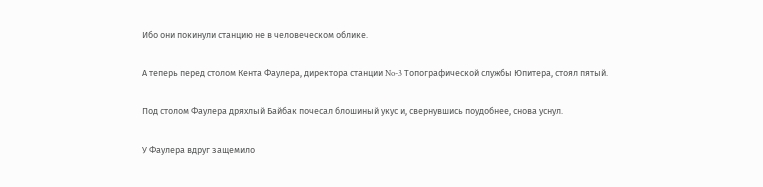Ибо они покинули станцию не в человеческом облике.

А теперь перед столом Кента Фаулера, директора станции No-3 Топографической службы Юпитера, стоял пятый.

Под столом Фаулера дряхлый Байбак почесал блошиный укус и, свернувшись поудобнее, снова уснул.

У Фаулера вдруг защемило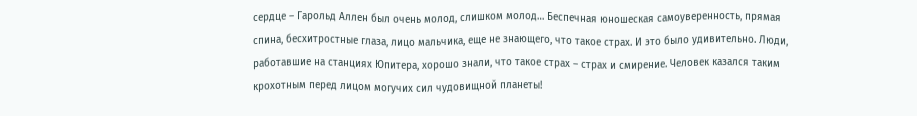сердце – Гарольд Аллен был очень молод, слишком молод… Беспечная юношеская самоуверенность, прямая спина, бесхитростные глаза, лицо мальчика, еще не знающего, что такое страх. И это было удивительно. Люди, работавшие на станциях Юпитера, хорошо знали, что такое страх – страх и смирение. Человек казался таким крохотным перед лицом могучих сил чудовищной планеты!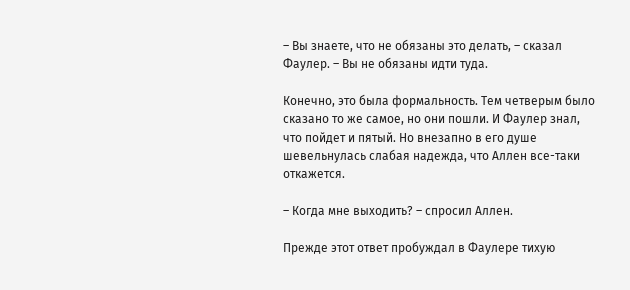– Вы знаете, что не обязаны это делать, – сказал Фаулер. – Вы не обязаны идти туда.

Конечно, это была формальность. Тем четверым было сказано то же самое, но они пошли. И Фаулер знал, что пойдет и пятый. Но внезапно в его душе шевельнулась слабая надежда, что Аллен все-таки откажется.

– Когда мне выходить? – спросил Аллен.

Прежде этот ответ пробуждал в Фаулере тихую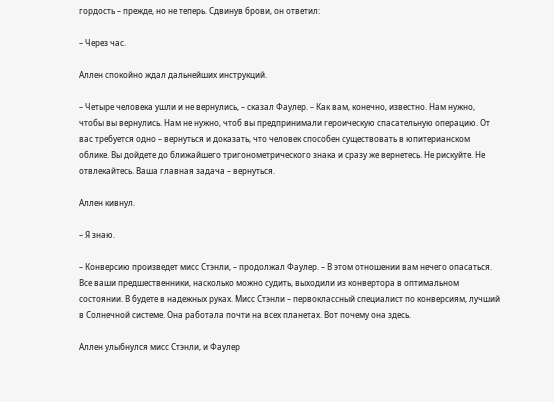гордость – прежде, но не теперь. Сдвинув брови, он ответил:

– Через час.

Аллен спокойно ждал дальнейших инструкций.

– Четыре человека ушли и не вернулись, – сказал Фаулер. – Как вам, конечно, известно. Нам нужно, чтобы вы вернулись. Нам не нужно, чтоб вы предпринимали героическую спасательную операцию. От вас требуется одно – вернуться и доказать, что человек способен существовать в юпитерианском облике. Вы дойдете до ближайшего тригонометрического знака и сразу же вернетесь. Не рискуйте. Не отвлекайтесь. Ваша главная задача – вернуться.

Аллен кивнул.

– Я знаю.

– Конверсию произведет мисс Стэнли, – продолжал Фаулер. – В этом отношении вам нечего опасаться. Все ваши предшественники, насколько можно судить, выходили из конвертора в оптимальном состоянии. В будете в надежных руках. Мисс Стэнли – первоклассный специалист по конверсиям, лучший в Солнечной системе. Она работала почти на всех планетах. Вот почему она здесь.

Аллен улыбнулся мисс Стэнли, и Фаулер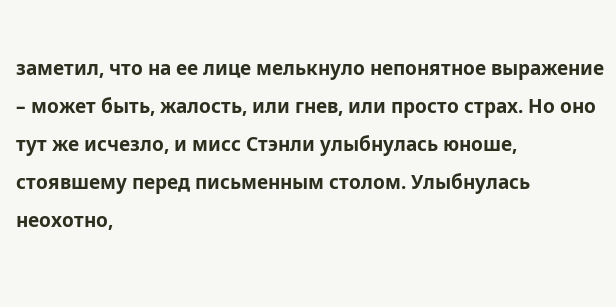заметил, что на ее лице мелькнуло непонятное выражение – может быть, жалость, или гнев, или просто страх. Но оно тут же исчезло, и мисс Стэнли улыбнулась юноше, стоявшему перед письменным столом. Улыбнулась неохотно,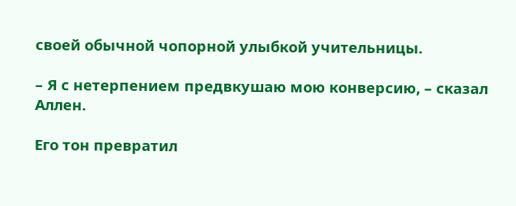своей обычной чопорной улыбкой учительницы.

– Я с нетерпением предвкушаю мою конверсию, – сказал Аллен.

Его тон превратил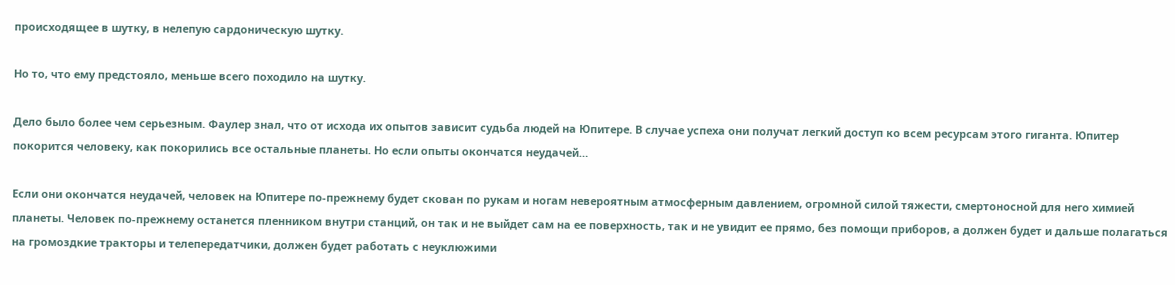происходящее в шутку, в нелепую сардоническую шутку.

Но то, что ему предстояло, меньше всего походило на шутку.

Дело было более чем серьезным. Фаулер знал, что от исхода их опытов зависит судьба людей на Юпитере. В случае успеха они получат легкий доступ ко всем ресурсам этого гиганта. Юпитер покорится человеку, как покорились все остальные планеты. Но если опыты окончатся неудачей…

Если они окончатся неудачей, человек на Юпитере по-прежнему будет скован по рукам и ногам невероятным атмосферным давлением, огромной силой тяжести, смертоносной для него химией планеты. Человек по-прежнему останется пленником внутри станций, он так и не выйдет сам на ее поверхность, так и не увидит ее прямо, без помощи приборов, а должен будет и дальше полагаться на громоздкие тракторы и телепередатчики, должен будет работать с неуклюжими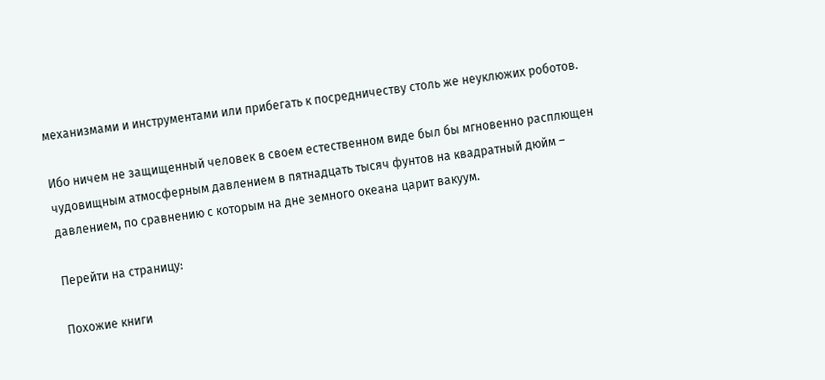механизмами и инструментами или прибегать к посредничеству столь же неуклюжих роботов.

Ибо ничем не защищенный человек в своем естественном виде был бы мгновенно расплющен чудовищным атмосферным давлением в пятнадцать тысяч фунтов на квадратный дюйм – давлением, по сравнению с которым на дне земного океана царит вакуум.

Перейти на страницу:

Похожие книги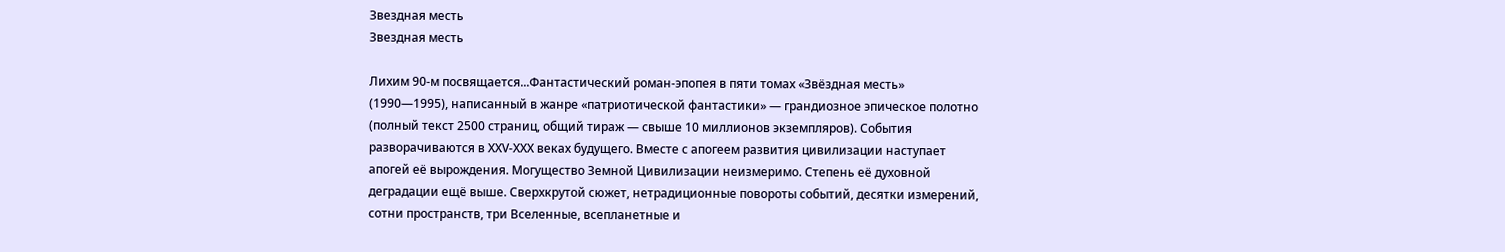Звездная месть
Звездная месть

Лихим 90-м посвящается...Фантастический роман-эпопея в пяти томах «Звёздная месть» (1990—1995), написанный в жанре «патриотической фантастики» — грандиозное эпическое полотно (полный текст 2500 страниц, общий тираж — свыше 10 миллионов экземпляров). События разворачиваются в ХХV-ХХХ веках будущего. Вместе с апогеем развития цивилизации наступает апогей её вырождения. Могущество Земной Цивилизации неизмеримо. Степень её духовной деградации ещё выше. Сверхкрутой сюжет, нетрадиционные повороты событий, десятки измерений, сотни пространств, три Вселенные, всепланетные и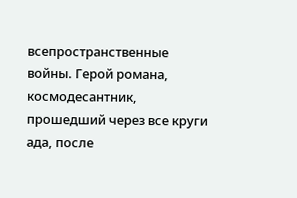всепространственные войны. Герой романа, космодесантник, прошедший через все круги ада, после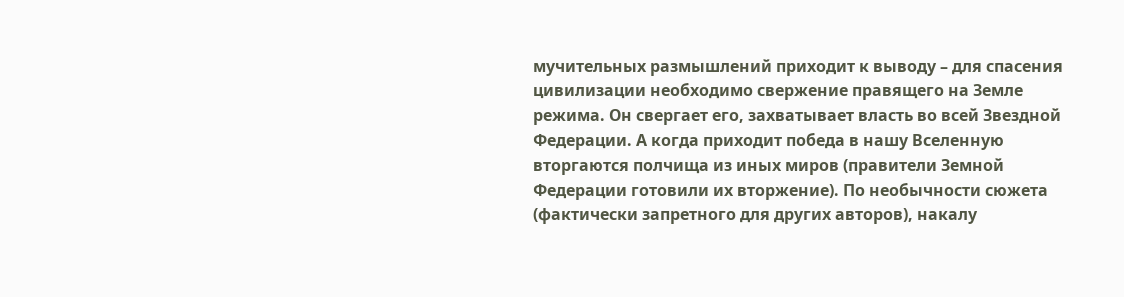мучительных размышлений приходит к выводу – для спасения цивилизации необходимо свержение правящего на Земле режима. Он свергает его, захватывает власть во всей Звездной Федерации. А когда приходит победа в нашу Вселенную вторгаются полчища из иных миров (правители Земной Федерации готовили их вторжение). По необычности сюжета (фактически запретного для других авторов), накалу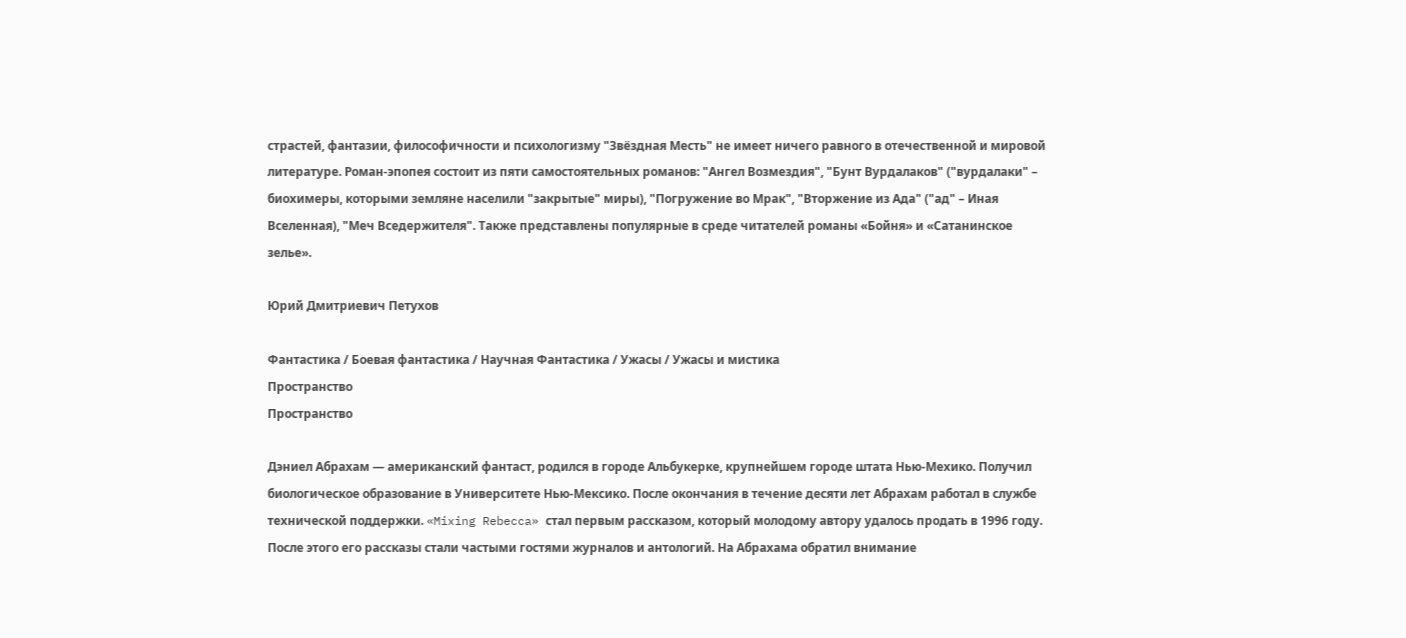страстей, фантазии, философичности и психологизму "Звёздная Месть" не имеет ничего равного в отечественной и мировой литературе. Роман-эпопея состоит из пяти самостоятельных романов: "Ангел Возмездия", "Бунт Вурдалаков" ("вурдалаки" – биохимеры, которыми земляне населили "закрытые" миры), "Погружение во Мрак", "Вторжение из Ада" ("ад" – Иная Вселенная), "Меч Вседержителя". Также представлены популярные в среде читателей романы «Бойня» и «Сатанинское зелье».

Юрий Дмитриевич Петухов

Фантастика / Боевая фантастика / Научная Фантастика / Ужасы / Ужасы и мистика
Пространство
Пространство

Дэниел Абрахам — американский фантаст, родился в городе Альбукерке, крупнейшем городе штата Нью-Мехико. Получил биологическое образование в Университете Нью-Мексико. После окончания в течение десяти лет Абрахам работал в службе технической поддержки. «Mixing Rebecca» стал первым рассказом, который молодому автору удалось продать в 1996 году. После этого его рассказы стали частыми гостями журналов и антологий. На Абрахама обратил внимание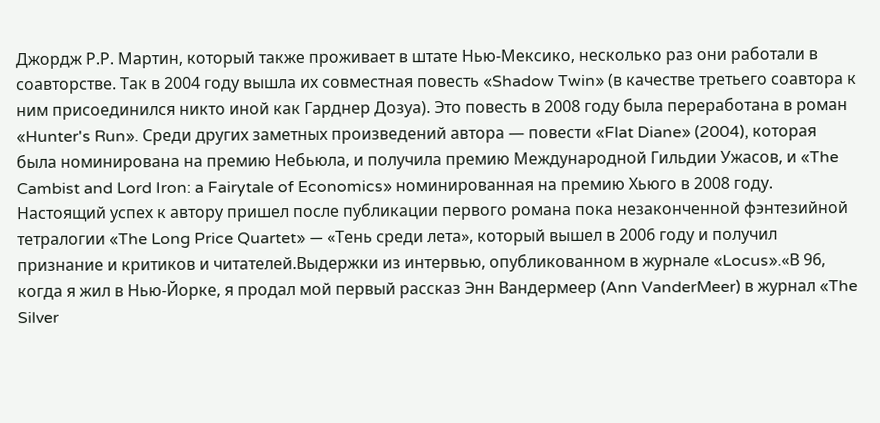Джордж Р.Р. Мартин, который также проживает в штате Нью-Мексико, несколько раз они работали в соавторстве. Так в 2004 году вышла их совместная повесть «Shadow Twin» (в качестве третьего соавтора к ним присоединился никто иной как Гарднер Дозуа). Это повесть в 2008 году была переработана в роман «Hunter's Run». Среди других заметных произведений автора — повести «Flat Diane» (2004), которая была номинирована на премию Небьюла, и получила премию Международной Гильдии Ужасов, и «The Cambist and Lord Iron: a Fairytale of Economics» номинированная на премию Хьюго в 2008 году. Настоящий успех к автору пришел после публикации первого романа пока незаконченной фэнтезийной тетралогии «The Long Price Quartet» — «Тень среди лета», который вышел в 2006 году и получил признание и критиков и читателей.Выдержки из интервью, опубликованном в журнале «Locus».«В 96, когда я жил в Нью-Йорке, я продал мой первый рассказ Энн Вандермеер (Ann VanderMeer) в журнал «The Silver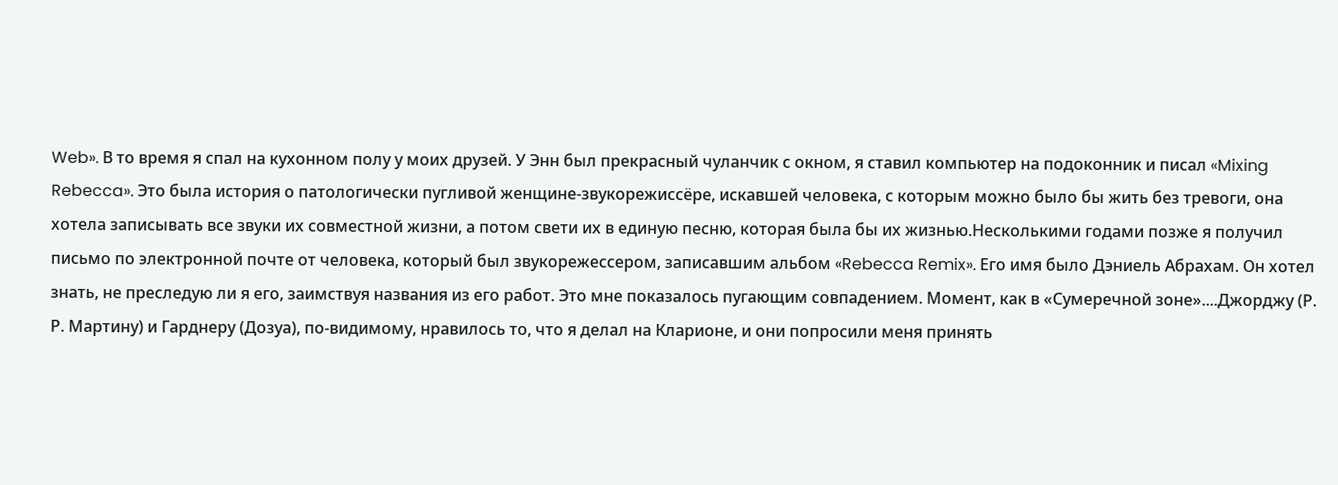Web». В то время я спал на кухонном полу у моих друзей. У Энн был прекрасный чуланчик с окном, я ставил компьютер на подоконник и писал «Mixing Rebecca». Это была история о патологически пугливой женщине-звукорежиссёре, искавшей человека, с которым можно было бы жить без тревоги, она хотела записывать все звуки их совместной жизни, а потом свети их в единую песню, которая была бы их жизнью.Несколькими годами позже я получил письмо по электронной почте от человека, который был звукорежессером, записавшим альбом «Rebecca Remix». Его имя было Дэниель Абрахам. Он хотел знать, не преследую ли я его, заимствуя названия из его работ. Это мне показалось пугающим совпадением. Момент, как в «Сумеречной зоне»....Джорджу (Р. Р. Мартину) и Гарднеру (Дозуа), по-видимому, нравилось то, что я делал на Кларионе, и они попросили меня принять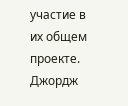участие в их общем проекте. Джордж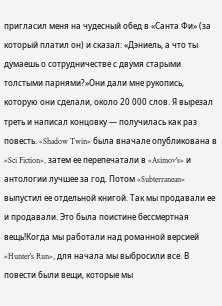пригласил меня на чудесный обед в «Санта Фи» (за который платил он) и сказал: «Дэниель, а что ты думаешь о сотрудничестве с двумя старыми толстыми парнями?»Они дали мне рукопись, которую они сделали, около 20 000 слов. Я вырезал треть и написал концовку — получилась как раз повесть. «Shadow Twin» была вначале опубликована в «Sci Fiction», затем ее перепечатали в «Asimov's» и антологии лучшее за год. Потом «Subterranean» выпустил ее отдельной книгой. Так мы продавали ее и продавали. Это была поистине бессмертная вещь!Когда мы работали над романной версией «Hunter's Run», для начала мы выбросили все. В повести были вещи, которые мы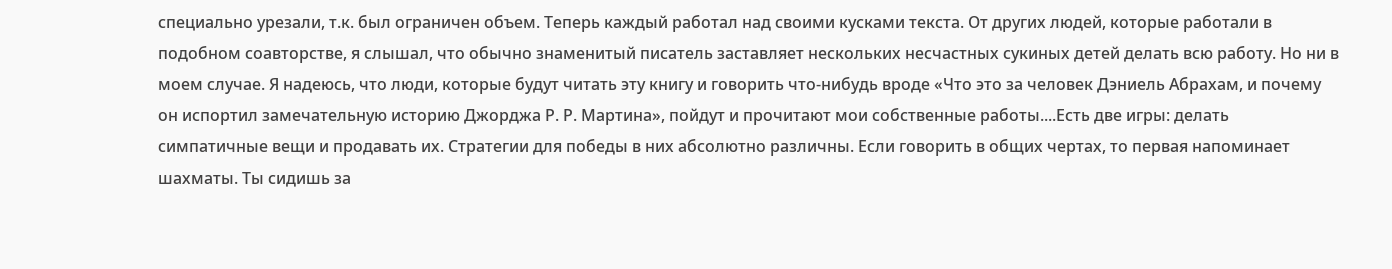специально урезали, т.к. был ограничен объем. Теперь каждый работал над своими кусками текста. От других людей, которые работали в подобном соавторстве, я слышал, что обычно знаменитый писатель заставляет нескольких несчастных сукиных детей делать всю работу. Но ни в моем случае. Я надеюсь, что люди, которые будут читать эту книгу и говорить что-нибудь вроде «Что это за человек Дэниель Абрахам, и почему он испортил замечательную историю Джорджа Р. Р. Мартина», пойдут и прочитают мои собственные работы....Есть две игры: делать симпатичные вещи и продавать их. Стратегии для победы в них абсолютно различны. Если говорить в общих чертах, то первая напоминает шахматы. Ты сидишь за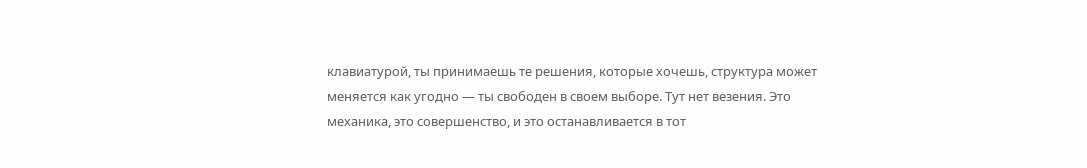клавиатурой, ты принимаешь те решения, которые хочешь, структура может меняется как угодно — ты свободен в своем выборе. Тут нет везения. Это механика, это совершенство, и это останавливается в тот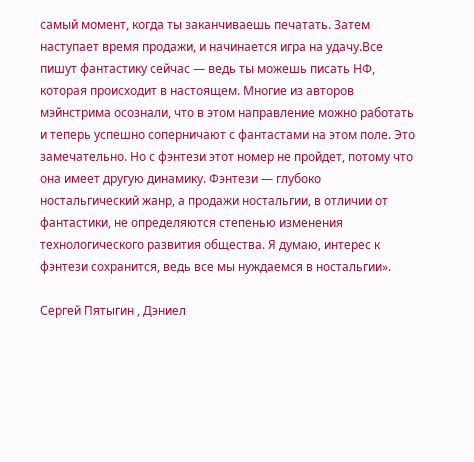самый момент, когда ты заканчиваешь печатать. Затем наступает время продажи, и начинается игра на удачу.Все пишут фантастику сейчас — ведь ты можешь писать НФ, которая происходит в настоящем. Многие из авторов мэйнстрима осознали, что в этом направление можно работать и теперь успешно соперничают с фантастами на этом поле. Это замечательно. Но с фэнтези этот номер не пройдет, потому что она имеет другую динамику. Фэнтези — глубоко ностальгический жанр, а продажи ностальгии, в отличии от фантастики, не определяются степенью изменения технологического развития общества. Я думаю, интерес к фэнтези сохранится, ведь все мы нуждаемся в ностальгии».

Сергей Пятыгин , Дэниел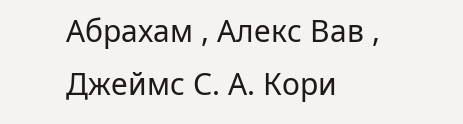Абрахам , Алекс Вав , Джеймс С. А. Кори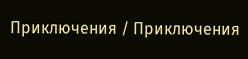Приключения / Приключения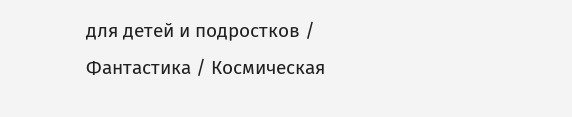для детей и подростков / Фантастика / Космическая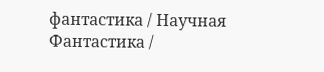фантастика / Научная Фантастика /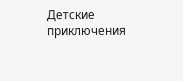Детские приключения